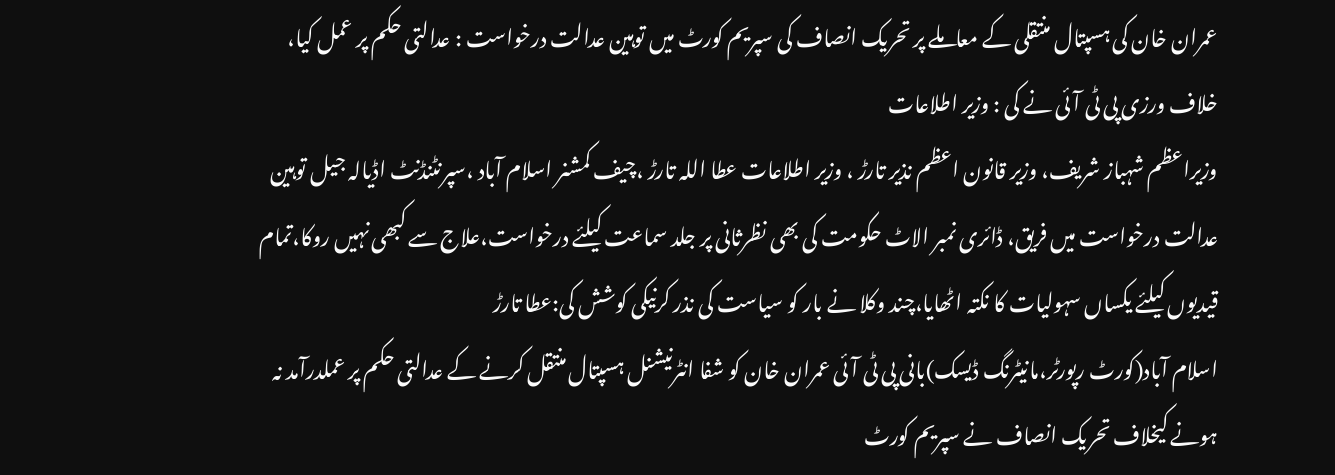عمران خان کی ہسپتال منتقلی کے معاملے پر تحریک انصاف کی سپریم کورٹ میں توہین عدالت درخواست : عدالتی حکم پر عمل کیا، خلاف ورزی پی ٹی آئی نے کی : وزیر اطلاعات
وزیراعظم شہباز شریف، وزیر قانون اعظم نذیر تارڑ ، وزیر اطلاعات عطا اللہ تارڑ ،چیف کمشنر اسلام آباد ،سپرنٹنڈنٹ اڈیالہ جیل توہین عدالت درخواست میں فریق، ڈائری نمبر الاٹ حکومت کی بھی نظرثانی پر جلد سماعت کیلئے درخواست،علاج سے کبھی نہیں روکا،تمام قیدیوں کیلئے یکساں سہولیات کا نکتہ اٹھایا،چند وکلا نے بار کو سیاست کی نذر کرنیکی کوشش کی:عطا تارڑ
اسلام آباد(کورٹ رپورٹر،مانیٹرنگ ڈیسک)بانی پی ٹی آئی عمران خان کو شفا انٹرنیشنل ہسپتال منتقل کرنے کے عدالتی حکم پر عملدرآمد نہ ہونے کیخلاف تحریک انصاف نے سپریم کورٹ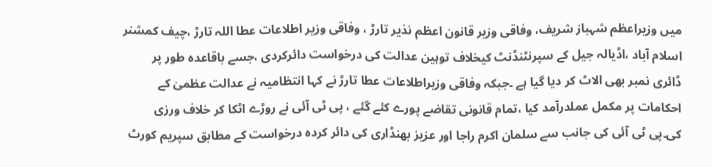میں وزیراعظم شہباز شریف، وفاقی وزیر قانون اعظم نذیر تارڑ ، وفاقی وزیر اطلاعات عطا اللہ تارڑ ،چیف کمشنر اسلام آباد ،اڈیالہ جیل کے سپرنٹنڈنٹ کیخلاف توہین عدالت کی درخواست دائرکردی ،جسے باقاعدہ طور پر ڈائری نمبر بھی الاٹ کر دیا گیا ہے ۔جبکہ وفاقی وزیراطلاعات عطا تارڑ نے کہا انتظامیہ نے عدالت عظمیٰ کے احکامات پر مکمل عملدرآمد کیا ،تمام قانونی تقاضے پورے کئے گئے ، پی ٹی آئی نے روڑے اٹکا کر خلاف ورزی کی۔پی ٹی آئی کی جانب سے سلمان اکرم راجا اور عزیز بھنڈاری کی دائر کردہ درخواست کے مطابق سپریم کورٹ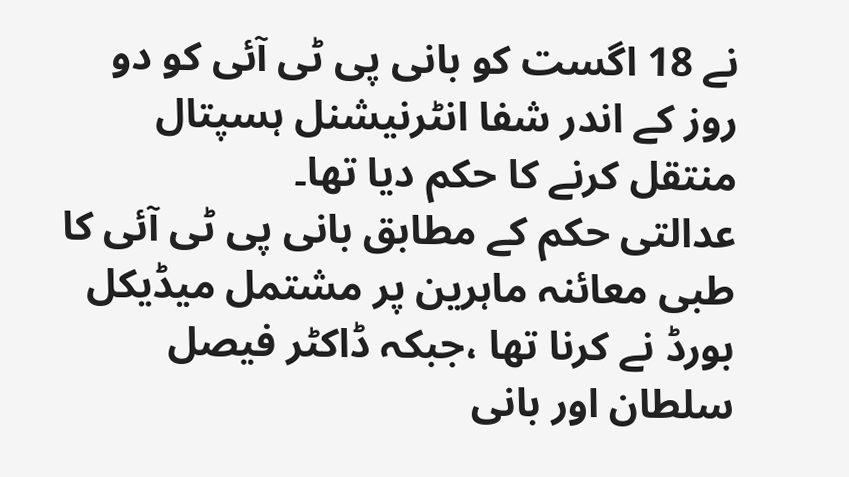نے 18 اگست کو بانی پی ٹی آئی کو دو روز کے اندر شفا انٹرنیشنل ہسپتال منتقل کرنے کا حکم دیا تھا۔
عدالتی حکم کے مطابق بانی پی ٹی آئی کا طبی معائنہ ماہرین پر مشتمل میڈیکل بورڈ نے کرنا تھا ،جبکہ ڈاکٹر فیصل سلطان اور بانی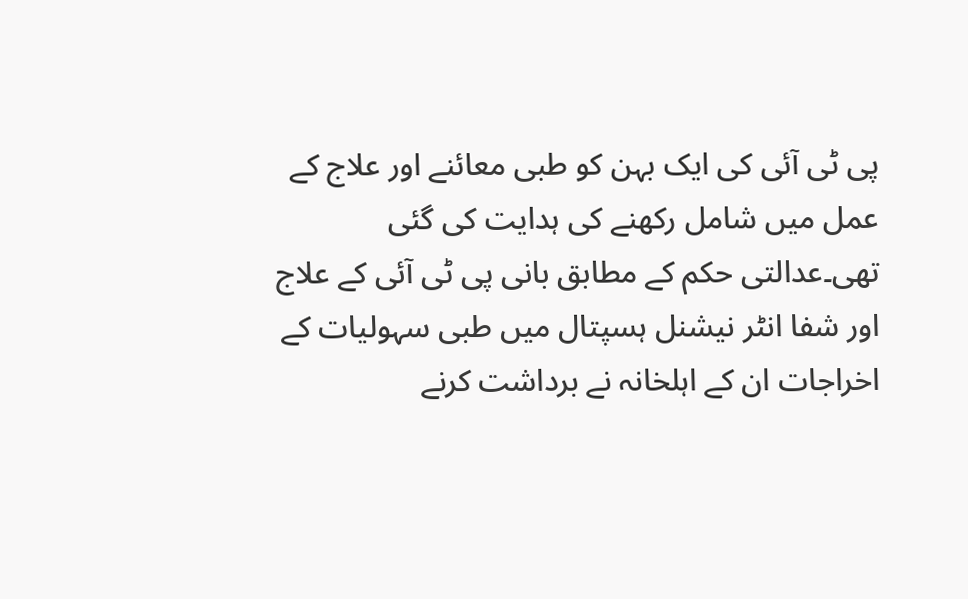پی ٹی آئی کی ایک بہن کو طبی معائنے اور علاج کے عمل میں شامل رکھنے کی ہدایت کی گئی تھی۔عدالتی حکم کے مطابق بانی پی ٹی آئی کے علاج اور شفا انٹر نیشنل ہسپتال میں طبی سہولیات کے اخراجات ان کے اہلخانہ نے برداشت کرنے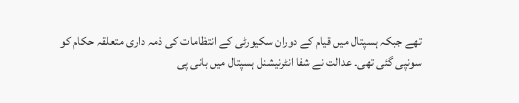تھے جبکہ ہسپتال میں قیام کے دوران سکیورٹی کے انتظامات کی ذمہ داری متعلقہ حکام کو سونپی گئی تھی۔ عدالت نے شفا انٹرنیشنل ہسپتال میں بانی پی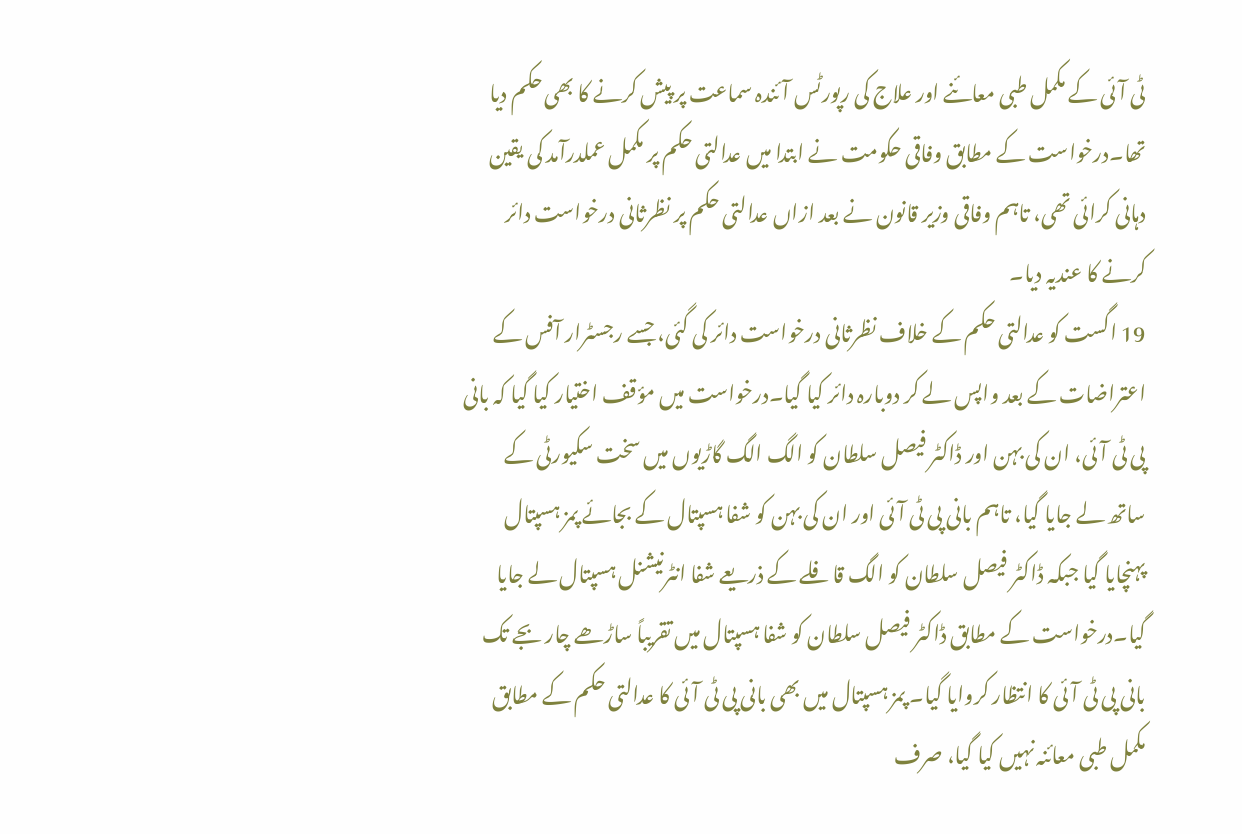ٹی آئی کے مکمل طبی معائنے اور علاج کی رپورٹس آئندہ سماعت پر پیش کرنے کا بھی حکم دیا تھا۔درخواست کے مطابق وفاقی حکومت نے ابتدا میں عدالتی حکم پر مکمل عملدرآمد کی یقین دہانی کرائی تھی، تاہم وفاقی وزیر قانون نے بعد ازاں عدالتی حکم پر نظرثانی درخواست دائر کرنے کا عندیہ دیا۔
19 اگست کو عدالتی حکم کے خلاف نظرثانی درخواست دائر کی گئی، جسے رجسٹرار آفس کے اعتراضات کے بعد واپس لے کر دوبارہ دائر کیا گیا۔درخواست میں مؤقف اختیار کیا گیا کہ بانی پی ٹی آئی، ان کی بہن اور ڈاکٹر فیصل سلطان کو الگ الگ گاڑیوں میں سخت سکیورٹی کے ساتھ لے جایا گیا، تاہم بانی پی ٹی آئی اور ان کی بہن کو شفا ہسپتال کے بجائے پمز ہسپتال پہنچایا گیا جبکہ ڈاکٹر فیصل سلطان کو الگ قافلے کے ذریعے شفا انٹرنیشنل ہسپتال لے جایا گیا۔درخواست کے مطابق ڈاکٹر فیصل سلطان کو شفا ہسپتال میں تقریباً ساڑھے چار بجے تک بانی پی ٹی آئی کا انتظار کروایا گیا۔ پمز ہسپتال میں بھی بانی پی ٹی آئی کا عدالتی حکم کے مطابق مکمل طبی معائنہ نہیں کیا گیا، صرف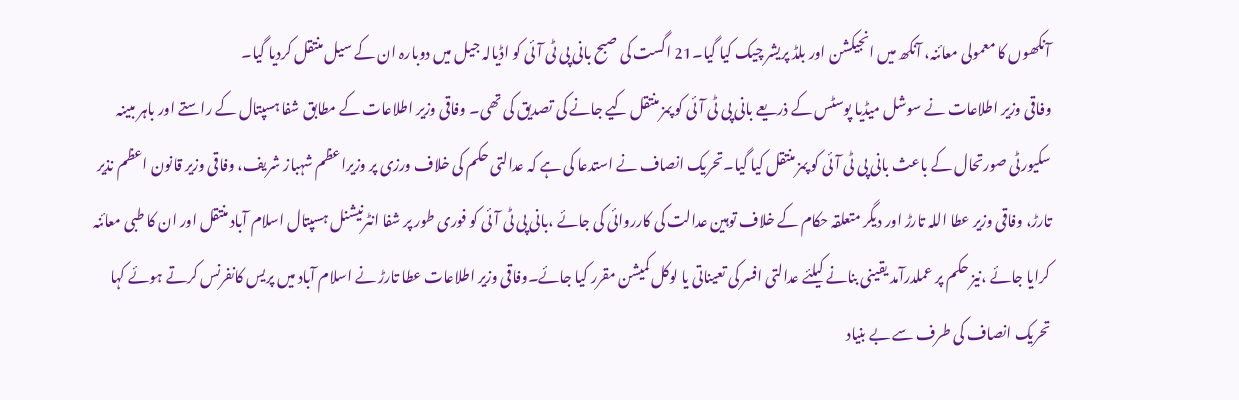آنکھوں کا معمولی معائنہ، آنکھ میں انجیکشن اور بلڈ پریشر چیک کیا گیا۔21 اگست کی صبح بانی پی ٹی آئی کو اڈیالہ جیل میں دوبارہ ان کے سیل منتقل کردیا گیا۔
وفاقی وزیر اطلاعات نے سوشل میڈیا پوسٹس کے ذریعے بانی پی ٹی آئی کو پمز منتقل کیے جانے کی تصدیق کی تھی۔ وفاقی وزیر اطلاعات کے مطابق شفا ہسپتال کے راستے اور باہر مبینہ سکیورٹی صورتحال کے باعث بانی پی ٹی آئی کو پمز منتقل کیا گیا۔تحریک انصاف نے استدعا کی ہے کہ عدالتی حکم کی خلاف ورزی پر وزیراعظم شہباز شریف، وفاقی وزیر قانون اعظم نذیر تارڑ، وفاقی وزیر عطا اللہ تارڑ اور دیگر متعلقہ حکام کے خلاف توہین عدالت کی کارروائی کی جائے ،بانی پی ٹی آئی کو فوری طور پر شفا انٹرنیشنل ہسپتال اسلام آباد منتقل اور ان کا طبی معائنہ کرایا جائے ،نیز حکم پر عملدرآمد یقینی بنانے کیلئے عدالتی افسر کی تعیناتی یا لوکل کمیشن مقرر کیا جائے۔وفاقی وزیر اطلاعات عطا تارڑ نے اسلام آباد میں پریس کانفرنس کرتے ہوئے کہا تحریک انصاف کی طرف سے بے بنیاد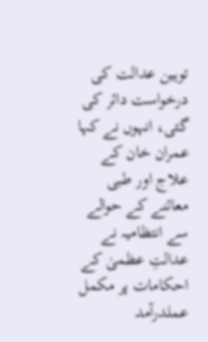توہین عدالت کی درخواست دائر کی گئی، انہوں نے کہا عمران خان کے علاج اور طبی معائنے کے حوالے سے انتظامیہ نے عدالتِ عظمیٰ کے احکامات پر مکمل عملدرآمد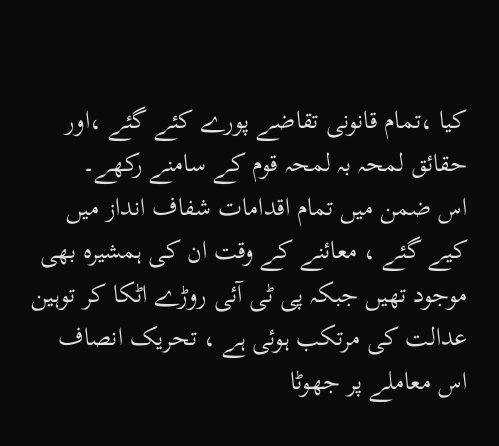کیا ،تمام قانونی تقاضے پورے کئے گئے ،اور حقائق لمحہ بہ لمحہ قوم کے سامنے رکھے۔
اس ضمن میں تمام اقدامات شفاف انداز میں کیے گئے ، معائنے کے وقت ان کی ہمشیرہ بھی موجود تھیں جبکہ پی ٹی آئی روڑے اٹکا کر توہین عدالت کی مرتکب ہوئی ہے ، تحریک انصاف اس معاملے پر جھوٹا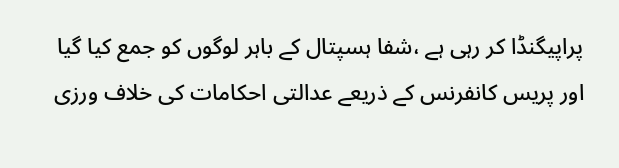پراپیگنڈا کر رہی ہے ،شفا ہسپتال کے باہر لوگوں کو جمع کیا گیا اور پریس کانفرنس کے ذریعے عدالتی احکامات کی خلاف ورزی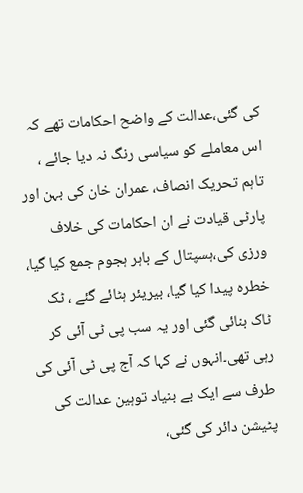کی گئی،عدالت کے واضح احکامات تھے کہ اس معاملے کو سیاسی رنگ نہ دیا جائے ، تاہم تحریک انصاف، عمران خان کی بہن اور پارٹی قیادت نے ان احکامات کی خلاف ورزی کی،ہسپتال کے باہر ہجوم جمع کیا گیا، خطرہ پیدا کیا گیا، بیریئر ہٹائے گئے ، ٹک ٹاک بنائی گئی اور یہ سب پی ٹی آئی کر رہی تھی۔انہوں نے کہا کہ آج پی ٹی آئی کی طرف سے ایک بے بنیاد توہین عدالت کی پٹیشن دائر کی گئی،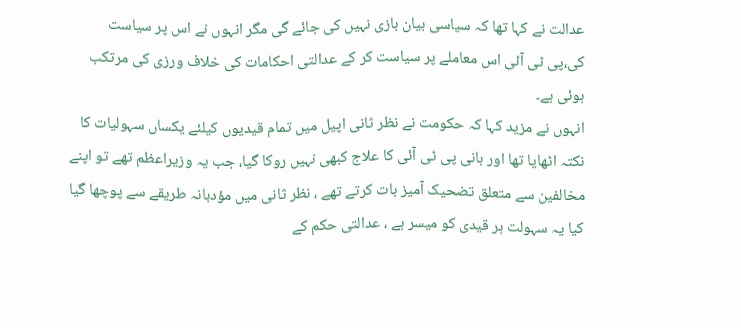عدالت نے کہا تھا کہ سیاسی بیان بازی نہیں کی جائے گی مگر انہوں نے اس پر سیاست کی،پی ٹی آئی اس معاملے پر سیاست کر کے عدالتی احکامات کی خلاف ورزی کی مرتکب ہوئی ہے۔
انہوں نے مزید کہا کہ حکومت نے نظر ثانی اپیل میں تمام قیدیوں کیلئے یکساں سہولیات کا نکتہ اٹھایا تھا اور بانی پی ٹی آئی کا علاج کبھی نہیں روکا گیا، جب یہ وزیراعظم تھے تو اپنے مخالفین سے متعلق تضحیک آمیز بات کرتے تھے ، نظر ثانی میں مؤدبانہ طریقے سے پوچھا گیا کیا یہ سہولت ہر قیدی کو میسر ہے ، عدالتی حکم کے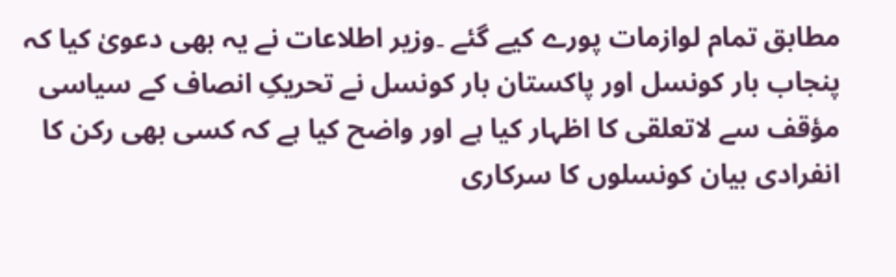مطابق تمام لوازمات پورے کیے گئے ۔وزیر اطلاعات نے یہ بھی دعویٰ کیا کہ پنجاب بار کونسل اور پاکستان بار کونسل نے تحریکِ انصاف کے سیاسی مؤقف سے لاتعلقی کا اظہار کیا ہے اور واضح کیا ہے کہ کسی بھی رکن کا انفرادی بیان کونسلوں کا سرکاری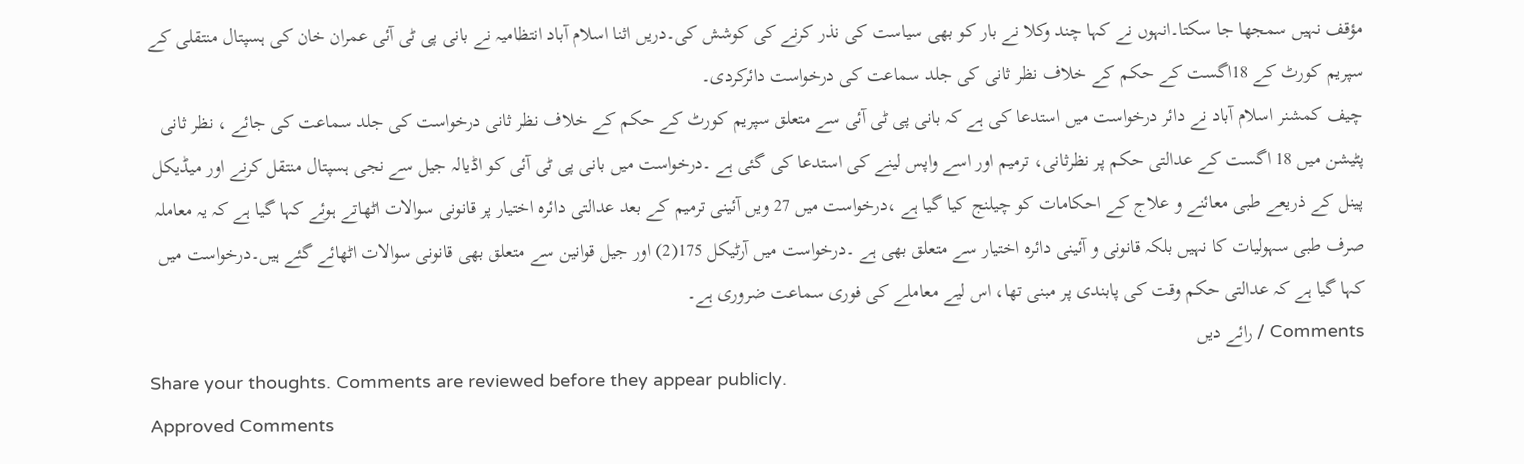مؤقف نہیں سمجھا جا سکتا۔انہوں نے کہا چند وکلا نے بار کو بھی سیاست کی نذر کرنے کی کوشش کی۔دریں اثنا اسلام آباد انتظامیہ نے بانی پی ٹی آئی عمران خان کی ہسپتال منتقلی کے سپریم کورٹ کے 18اگست کے حکم کے خلاف نظر ثانی کی جلد سماعت کی درخواست دائرکردی۔
چیف کمشنر اسلام آباد نے دائر درخواست میں استدعا کی ہے کہ بانی پی ٹی آئی سے متعلق سپریم کورٹ کے حکم کے خلاف نظر ثانی درخواست کی جلد سماعت کی جائے ، نظر ثانی پٹیشن میں 18 اگست کے عدالتی حکم پر نظرثانی، ترمیم اور اسے واپس لینے کی استدعا کی گئی ہے ۔درخواست میں بانی پی ٹی آئی کو اڈیالہ جیل سے نجی ہسپتال منتقل کرنے اور میڈیکل پینل کے ذریعے طبی معائنے و علاج کے احکامات کو چیلنج کیا گیا ہے ،درخواست میں 27 ویں آئینی ترمیم کے بعد عدالتی دائرہ اختیار پر قانونی سوالات اٹھاتے ہوئے کہا گیا ہے کہ یہ معاملہ صرف طبی سہولیات کا نہیں بلکہ قانونی و آئینی دائرہ اختیار سے متعلق بھی ہے ۔درخواست میں آرٹیکل 175(2) اور جیل قوانین سے متعلق بھی قانونی سوالات اٹھائے گئے ہیں۔درخواست میں کہا گیا ہے کہ عدالتی حکم وقت کی پابندی پر مبنی تھا، اس لیے معاملے کی فوری سماعت ضروری ہے۔
Comments / رائے دیں
Share your thoughts. Comments are reviewed before they appear publicly.
Approved Comments